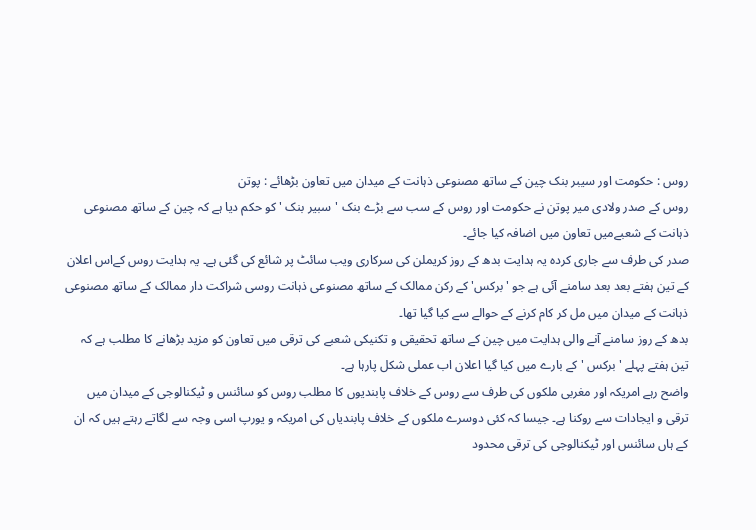روس : حکومت اور سیبر بنک چین کے ساتھ مصنوعی ذہانت کے میدان میں تعاون بڑھائے : پوتن
روس کے صدر ولادی میر پوتن نے حکومت اور روس کے سب سے بڑے بنک 'سبیر بنک ' کو حکم دیا ہے کہ چین کے ساتھ مصنوعی ذہانت کے شعبےمیں تعاون میں اضافہ کیا جائے۔
صدر کی طرف سے جاری کردہ یہ ہدایت بدھ کے روز کریملن کی سرکاری ویب سائٹ پر شائع کی گئی ہے۔ یہ ہدایت روس کےاس اعلان کے تین ہفتے بعد بعد سامنے آئی ہے جو 'برکس' کے رکن ممالک کے ساتھ مصنوعی ذہانت روسی شراکت دار ممالک کے ساتھ مصنوعی ذہانت کے میدان میں مل کر کام کرنے کے حوالے سے کیا گیا تھا۔
بدھ کے روز سامنے آنے والی ہدایت میں چین کے ساتھ تحقیقی و تکنیکی شعبے کی ترقی میں تعاون کو مزید بڑھانے کا مطلب ہے کہ تین ہفتے پہلے ' برکس ' کے بارے میں کیا گیا اعلان اب عملی شکل پارہا ہے۔
واضح رہے امریکہ اور مغربی ملکوں کی طرف سے روس کے خلاف پابندیوں کا مطلب روس کو سائنس و ٹیکنالوجی کے میدان میں ترقی و ایجادات سے روکنا ہے۔ جیسا کہ کئی دوسرے ملکوں کے خلاف پابندیاں کی امریکہ و یورپ اسی وجہ سے لگاتے رہتے ہیں کہ ان کے ہاں سائنس اور ٹیکنالوجی کی ترقی محدود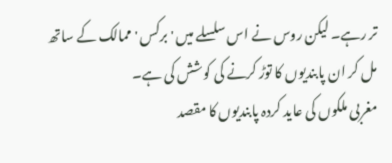تر رہے۔ لیکن روس نے اس سلسلے میں ' برکس ' ممالک کے ساتھ مل کر ان پابندیوں کا توڑ کرنے کی کوشش کی ہے۔
مغربی ملکوں کی عاید کردہ پابندیوں کا مقصد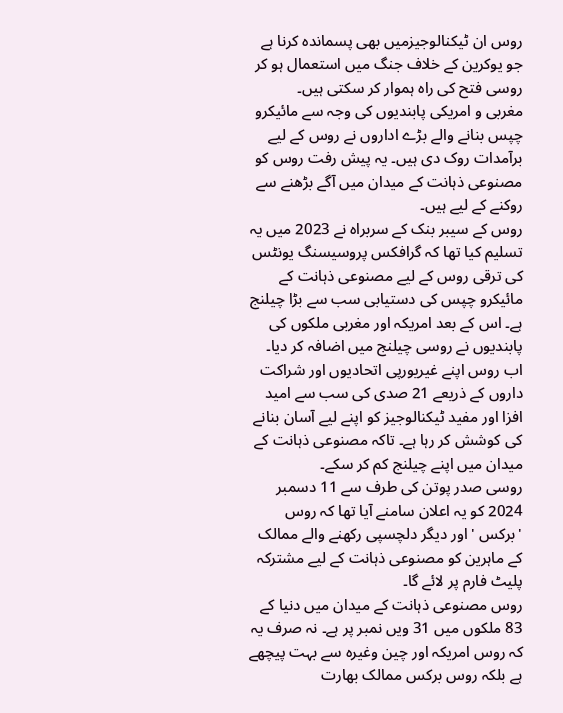روس ان ٹیکنالوجیزمیں بھی پسماندہ کرنا ہے جو یوکرین کے خلاف جنگ میں استعمال ہو کر روسی فتح کی راہ ہموار کر سکتی ہیں۔
مغربی و امریکی پابندیوں کی وجہ سے مائیکرو چپس بنانے والے بڑے اداروں نے روس کے لیے برآمدات روک دی ہیں۔ یہ پیش رفت روس کو مصنوعی ذہانت کے میدان میں آگے بڑھنے سے روکنے کے لیے ہیں۔
روس کے سیبر بنک کے سربراہ نے 2023 میں یہ تسلیم کیا تھا کہ گرافکس پروسیسنگ یونٹس کی ترقی روس کے لیے مصنوعی ذہانت کے مائیکرو چپس کی دستیابی سب سے بڑا چیلنج ہے۔ اس کے بعد امریکہ اور مغربی ملکوں کی پابندیوں نے روسی چیلنج میں اضافہ کر دیا۔
اب روس اپنے غیریورپی اتحادیوں اور شراکت داروں کے ذریعے 21 صدی کی سب سے امید افزا اور مفید ٹیکنالوجیز کو اپنے لیے آسان بنانے کی کوشش کر رہا ہے۔ تاکہ مصنوعی ذہانت کے میدان میں اپنے چیلنج کم کر سکے۔
روسی صدر پوتن کی طرف سے 11 دسمبر 2024 کو یہ اعلان سامنے آیا تھا کہ روس 'برکس ' اور دیگر دلچسپی رکھنے والے ممالک کے ماہرین کو مصنوعی ذہانت کے لیے مشترکہ پلیٹ فارم پر لائے گا۔
روس مصنوعی ذہانت کے میدان میں دنیا کے 83 ملکوں میں 31 ویں نمبر پر ہے۔ نہ صرف یہ کہ روس امریکہ اور چین وغیرہ سے بہت پیچھے ہے بلکہ روس برکس ممالک بھارت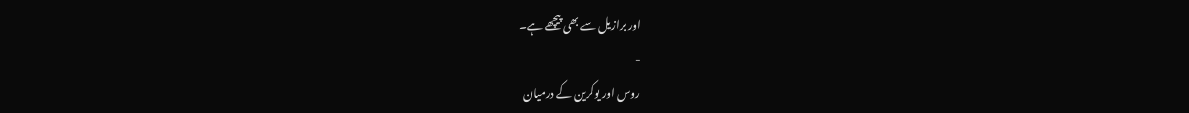اور برازیل سے بھی پیچھے ہے۔
-
روس اور یوکرین کے درمیان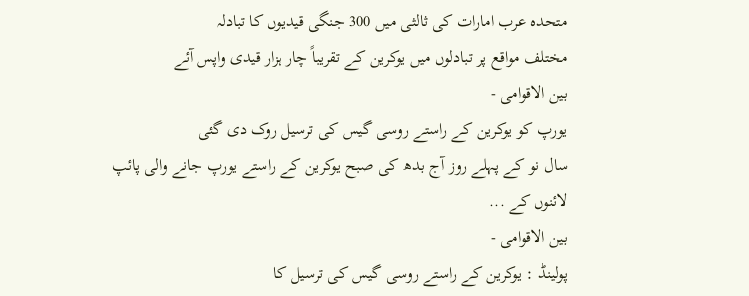متحدہ عرب امارات کی ثالثی میں 300 جنگی قیدیوں کا تبادلہ
مختلف مواقع پر تبادلوں میں یوکرین کے تقریباً چار ہزار قیدی واپس آئے
بين الاقوامى -
یورپ کو یوکرین کے راستے روسی گیس کی ترسیل روک دی گئی
سال نو کے پہلے روز آج بدھ کی صبح یوکرین کے راستے یورپ جانے والی پائپ لائنوں کے ...
بين الاقوامى -
پولینڈ : یوکرین کے راستے روسی گیس کی ترسیل کا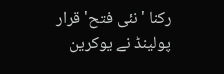رکنا 'نئی فتح' قرار
پولینڈ نے یوکرین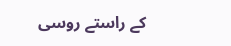کے راستے روسی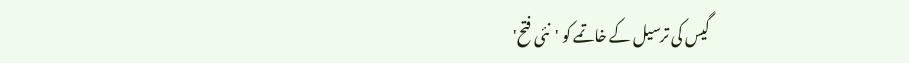گیس کی ترسیل کے خاتمے کو 'نئی فتح'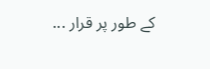کے طور پر قرار ...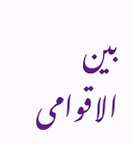بين الاقوامى